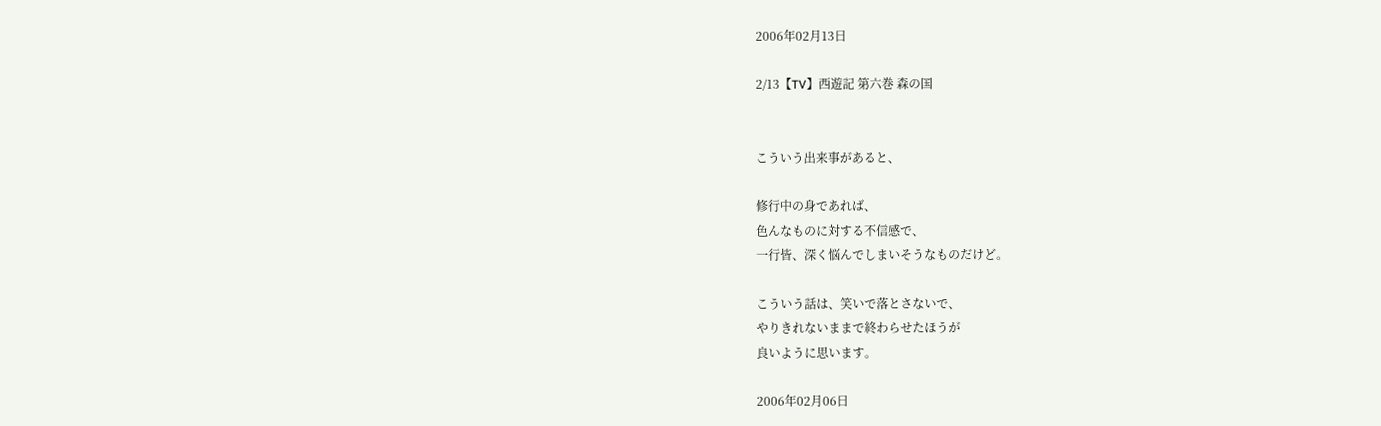2006年02月13日

2/13【TV】西遊記 第六巻 森の国


こういう出来事があると、

修行中の身であれば、
色んなものに対する不信感で、
一行皆、深く悩んでしまいそうなものだけど。

こういう話は、笑いで落とさないで、
やりきれないままで終わらせたほうが
良いように思います。

2006年02月06日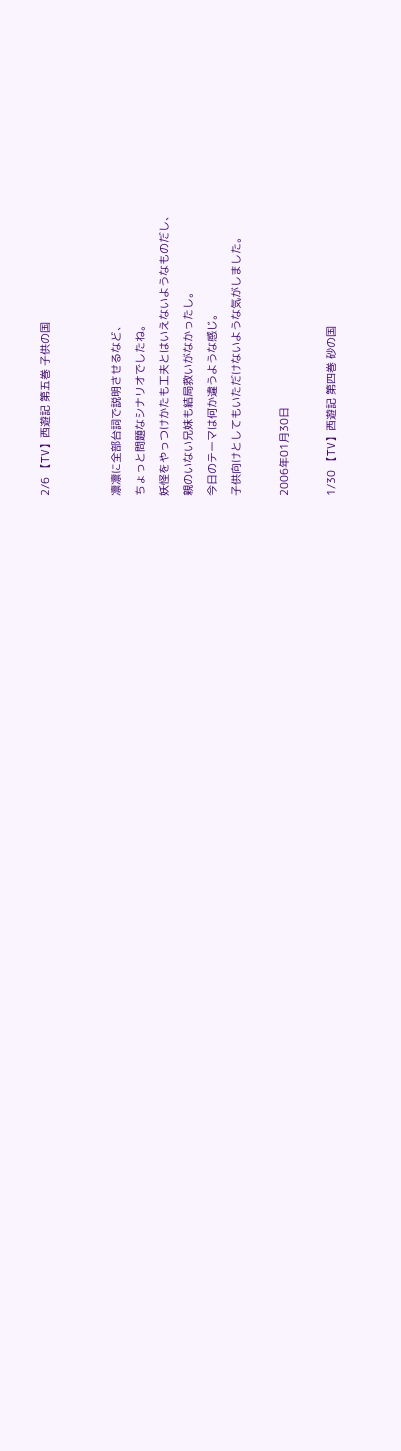2/6 【TV】西遊記 第五巻 子供の国


凛凛に全部台詞で説明させるなど、
ちょっと問題なシナリオでしたね。
妖怪をやっつけかたも工夫とはいえないようなものだし、
親のいない兄妹も結局救いがなかったし。
今日のテーマは何か違うような感じ。
子供向けとしてもいただけないような気がしました。

2006年01月30日

1/30 【TV】西遊記 第四巻 砂の国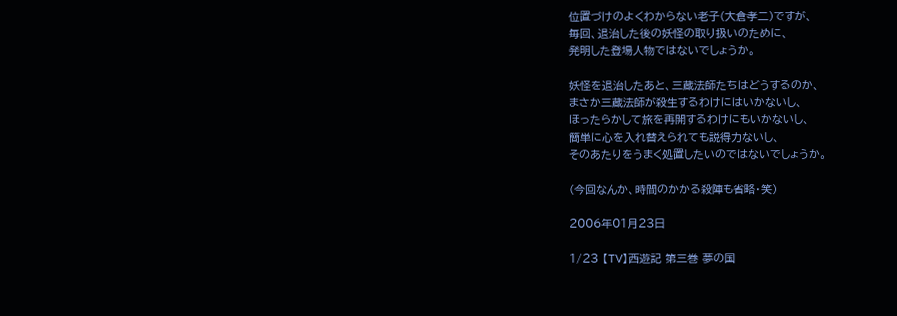位置づけのよくわからない老子(大倉孝二)ですが、
毎回、退治した後の妖怪の取り扱いのために、
発明した登場人物ではないでしょうか。

妖怪を退治したあと、三蔵法師たちはどうするのか、
まさか三蔵法師が殺生するわけにはいかないし、
ほったらかして旅を再開するわけにもいかないし、
簡単に心を入れ替えられても説得力ないし、
そのあたりをうまく処置したいのではないでしょうか。

(今回なんか、時間のかかる殺陣も省略・笑)

2006年01月23日

1/23 【TV】西遊記 第三巻 夢の国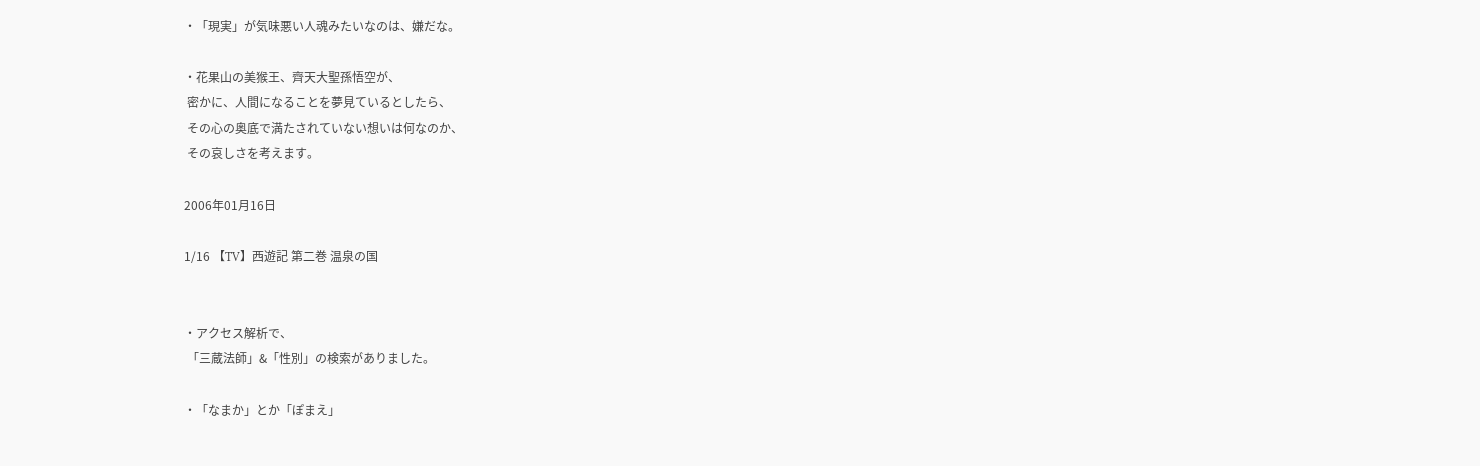・「現実」が気味悪い人魂みたいなのは、嫌だな。

・花果山の美猴王、齊天大聖孫悟空が、
 密かに、人間になることを夢見ているとしたら、
 その心の奥底で満たされていない想いは何なのか、
 その哀しさを考えます。

2006年01月16日

1/16 【TV】西遊記 第二巻 温泉の国


・アクセス解析で、
 「三蔵法師」&「性別」の検索がありました。

・「なまか」とか「ぽまえ」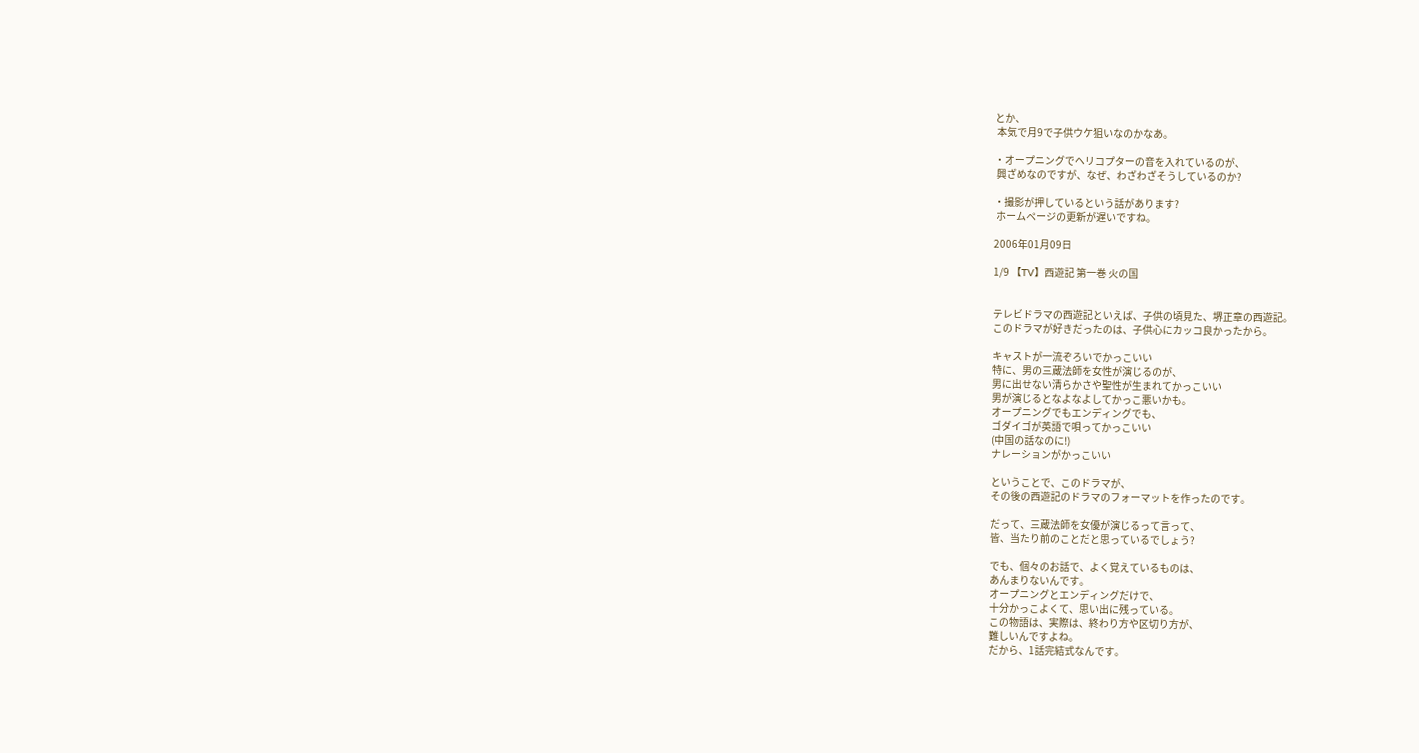とか、
 本気で月9で子供ウケ狙いなのかなあ。

・オープニングでヘリコプターの音を入れているのが、
 興ざめなのですが、なぜ、わざわざそうしているのか?

・撮影が押しているという話があります?
 ホームページの更新が遅いですね。

2006年01月09日

1/9 【TV】西遊記 第一巻 火の国


テレビドラマの西遊記といえば、子供の頃見た、堺正章の西遊記。
このドラマが好きだったのは、子供心にカッコ良かったから。

キャストが一流ぞろいでかっこいい
特に、男の三蔵法師を女性が演じるのが、
男に出せない清らかさや聖性が生まれてかっこいい
男が演じるとなよなよしてかっこ悪いかも。
オープニングでもエンディングでも、
ゴダイゴが英語で唄ってかっこいい
(中国の話なのに!)
ナレーションがかっこいい

ということで、このドラマが、
その後の西遊記のドラマのフォーマットを作ったのです。

だって、三蔵法師を女優が演じるって言って、
皆、当たり前のことだと思っているでしょう?

でも、個々のお話で、よく覚えているものは、
あんまりないんです。
オープニングとエンディングだけで、
十分かっこよくて、思い出に残っている。
この物語は、実際は、終わり方や区切り方が、
難しいんですよね。
だから、1話完結式なんです。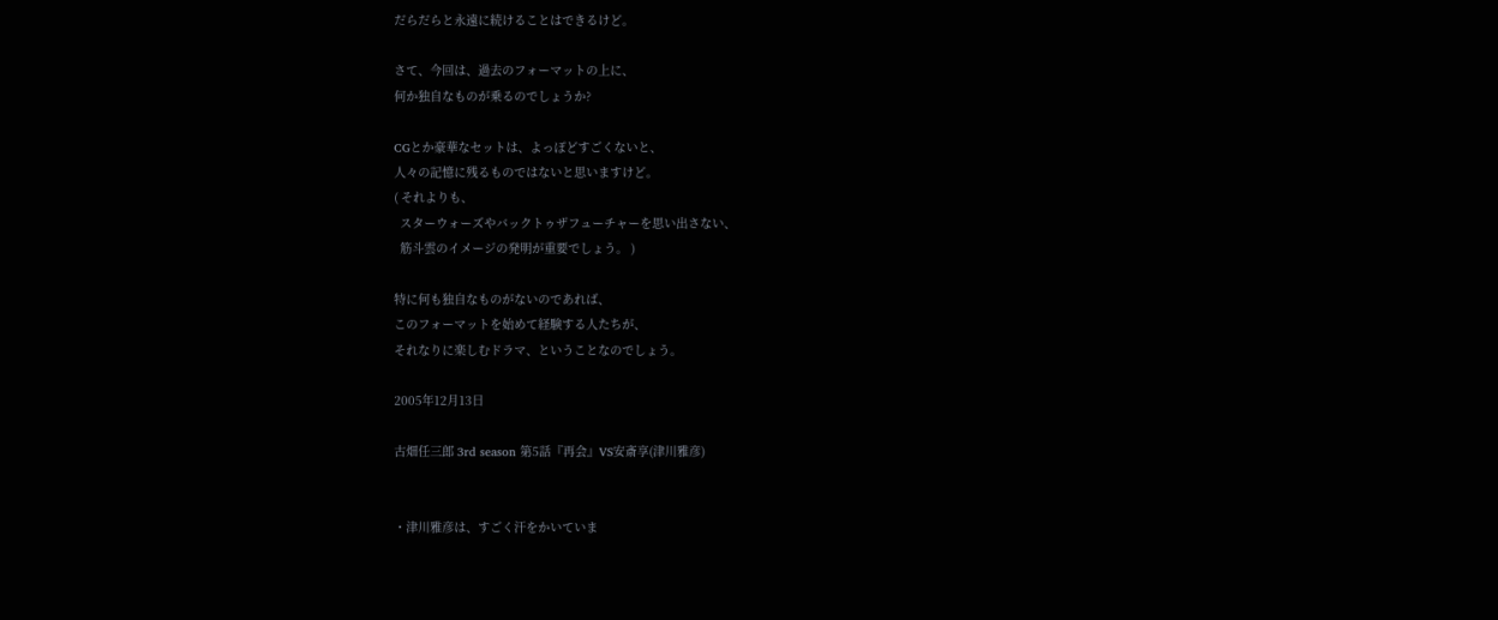だらだらと永遠に続けることはできるけど。

さて、今回は、過去のフォーマットの上に、
何か独自なものが乗るのでしょうか?

CGとか豪華なセットは、よっぽどすごくないと、
人々の記憶に残るものではないと思いますけど。
( それよりも、
  スターウォーズやバックトゥザフューチャーを思い出さない、
  筋斗雲のイメージの発明が重要でしょう。 )

特に何も独自なものがないのであれば、
このフォーマットを始めて経験する人たちが、
それなりに楽しむドラマ、ということなのでしょう。

2005年12月13日

古畑任三郎 3rd season 第5話『再会』VS安斎享(津川雅彦)


・津川雅彦は、すごく汗をかいていま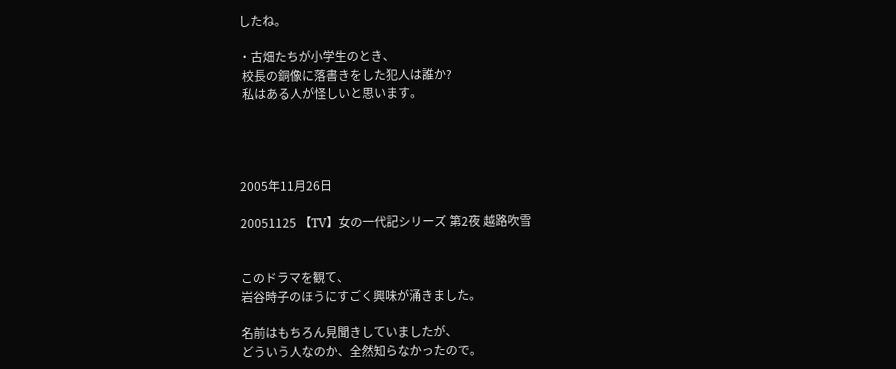したね。

・古畑たちが小学生のとき、
 校長の銅像に落書きをした犯人は誰か?
 私はある人が怪しいと思います。




2005年11月26日

20051125 【TV】女の一代記シリーズ 第2夜 越路吹雪


このドラマを観て、
岩谷時子のほうにすごく興味が涌きました。

名前はもちろん見聞きしていましたが、
どういう人なのか、全然知らなかったので。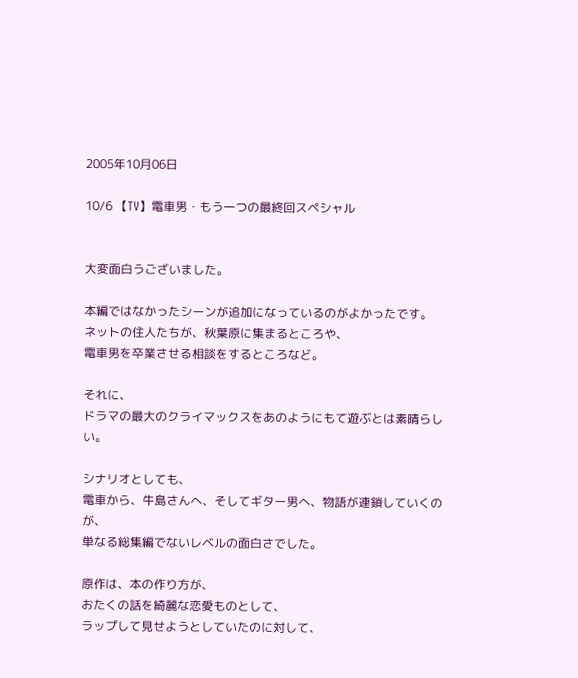2005年10月06日

10/6 【TV】電車男・もう一つの最終回スペシャル


大変面白うございました。

本編ではなかったシーンが追加になっているのがよかったです。
ネットの住人たちが、秋葉原に集まるところや、
電車男を卒業させる相談をするところなど。

それに、
ドラマの最大のクライマックスをあのようにもて遊ぶとは素晴らしい。

シナリオとしても、
電車から、牛島さんへ、そしてギター男へ、物語が連鎖していくのが、
単なる総集編でないレベルの面白さでした。

原作は、本の作り方が、
おたくの話を綺麗な恋愛ものとして、
ラップして見せようとしていたのに対して、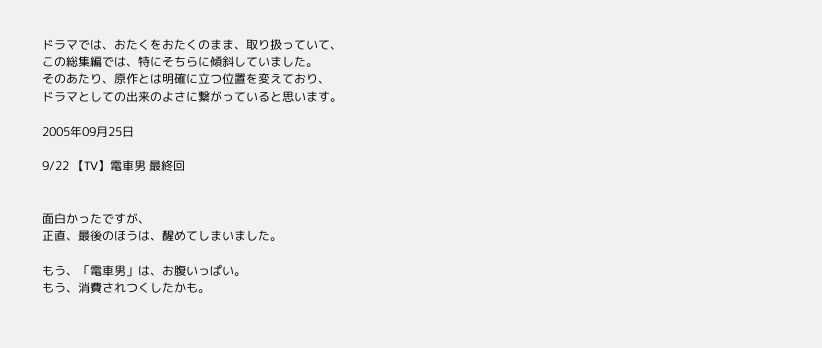ドラマでは、おたくをおたくのまま、取り扱っていて、
この総集編では、特にそちらに傾斜していました。
そのあたり、原作とは明確に立つ位置を変えており、
ドラマとしての出来のよさに繋がっていると思います。

2005年09月25日

9/22 【TV】電車男 最終回


面白かったですが、
正直、最後のほうは、醒めてしまいました。

もう、「電車男」は、お腹いっぱい。
もう、消費されつくしたかも。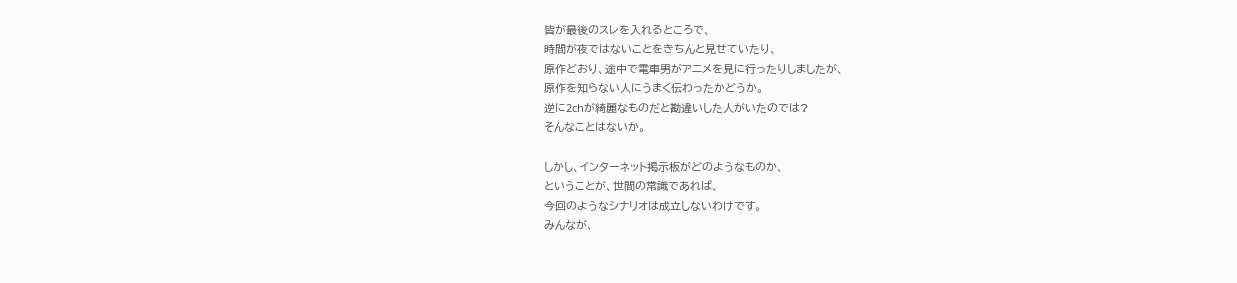皆が最後のスレを入れるところで、
時間が夜ではないことをきちんと見せていたり、
原作どおり、途中で電車男がアニメを見に行ったりしましたが、
原作を知らない人にうまく伝わったかどうか。
逆に2chが綺麗なものだと勘違いした人がいたのでは?
そんなことはないか。

しかし、インターネット掲示板がどのようなものか、
ということが、世間の常識であれば、
今回のようなシナリオは成立しないわけです。
みんなが、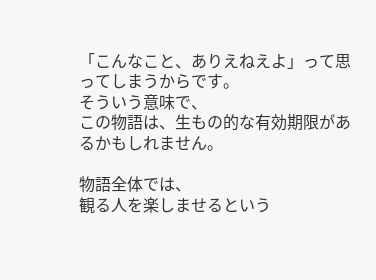「こんなこと、ありえねえよ」って思ってしまうからです。
そういう意味で、
この物語は、生もの的な有効期限があるかもしれません。

物語全体では、
観る人を楽しませるという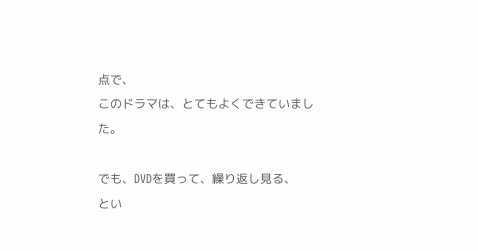点で、
このドラマは、とてもよくできていました。

でも、DVDを買って、繰り返し見る、
とい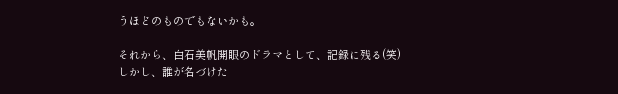うほどのものでもないかも。

それから、白石美帆開眼のドラマとして、記録に残る(笑)
しかし、誰が名づけた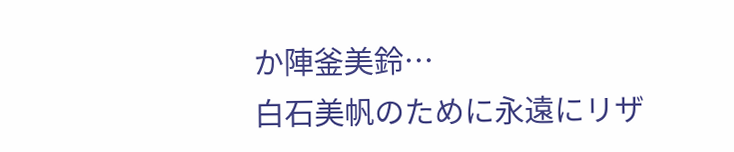か陣釜美鈴…
白石美帆のために永遠にリザ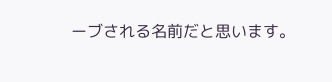ーブされる名前だと思います。